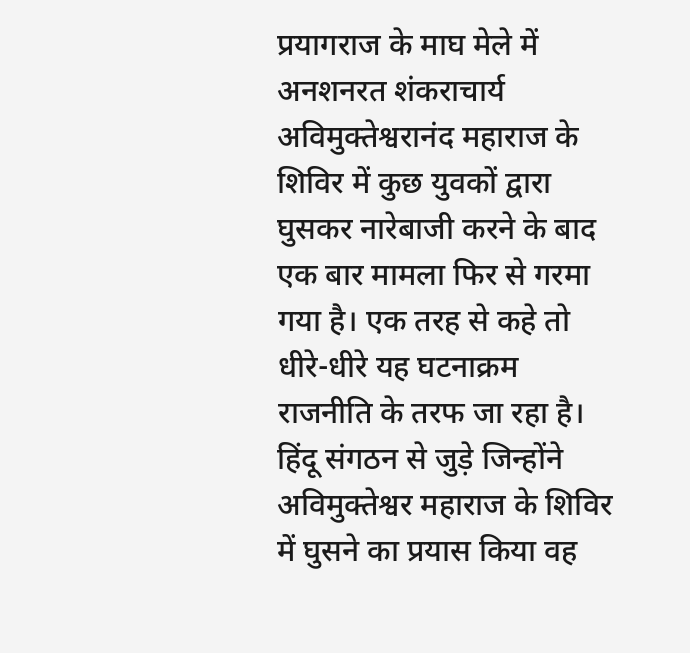प्रयागराज के माघ मेले में अनशनरत शंकराचार्य अविमुक्तेश्वरानंद महाराज के शिविर में कुछ युवकों द्वारा घुसकर नारेबाजी करने के बाद एक बार मामला फिर से गरमा गया है। एक तरह से कहे तो धीरे-धीरे यह घटनाक्रम राजनीति के तरफ जा रहा है। हिंदू संगठन से जुड़े जिन्होंने अविमुक्तेश्वर महाराज के शिविर में घुसने का प्रयास किया वह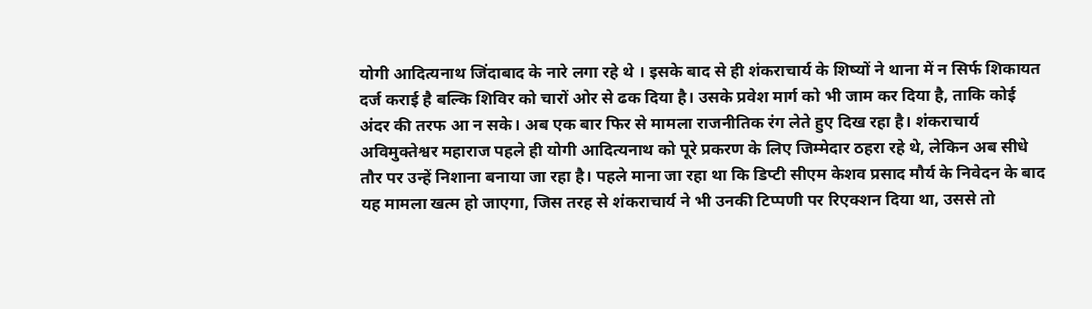योगी आदित्यनाथ जिंदाबाद के नारे लगा रहे थे । इसके बाद से ही शंकराचार्य के शिष्यों ने थाना में न सिर्फ शिकायत दर्ज कराई है बल्कि शिविर को चारों ओर से ढक दिया है। उसके प्रवेश मार्ग को भी जाम कर दिया है, ताकि कोई अंदर की तरफ आ न सके। अब एक बार फिर से मामला राजनीतिक रंग लेते हुए दिख रहा है। शंकराचार्य अविमुक्तेश्वर महाराज पहले ही योगी आदित्यनाथ को पूरे प्रकरण के लिए जिम्मेदार ठहरा रहे थे, लेकिन अब सीधे तौर पर उन्हें निशाना बनाया जा रहा है। पहले माना जा रहा था कि डिप्टी सीएम केशव प्रसाद मौर्य के निवेदन के बाद यह मामला खत्म हो जाएगा, जिस तरह से शंकराचार्य ने भी उनकी टिप्पणी पर रिएक्शन दिया था, उससे तो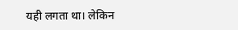यही लगता था। लेकिन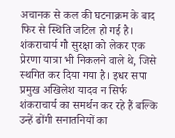अचानक से कल की घटनाक्रम के बाद फिर से स्थिति जटिल हो गई है। शंकराचार्य गौ सुरक्षा को लेकर एक प्रेरणा यात्रा भी निकलने वाले थे, जिसे स्थगित कर दिया गया है। इधर सपा प्रमुख अखिलेश यादव न सिर्फ शंकराचार्य का समर्थन कर रहे हैं बल्कि उन्हें ढोंगी सनातनियों का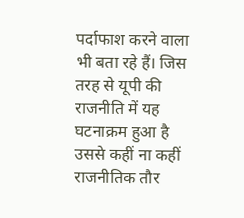पर्दाफाश करने वाला भी बता रहे हैं। जिस तरह से यूपी की राजनीति में यह घटनाक्रम हुआ है उससे कहीं ना कहीं राजनीतिक तौर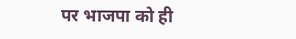पर भाजपा को ही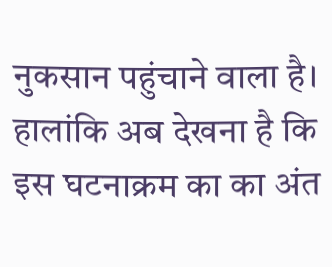नुकसान पहुंचाने वाला है। हालांकि अब देखना है कि इस घटनाक्रम का का अंत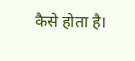कैसे होता है।